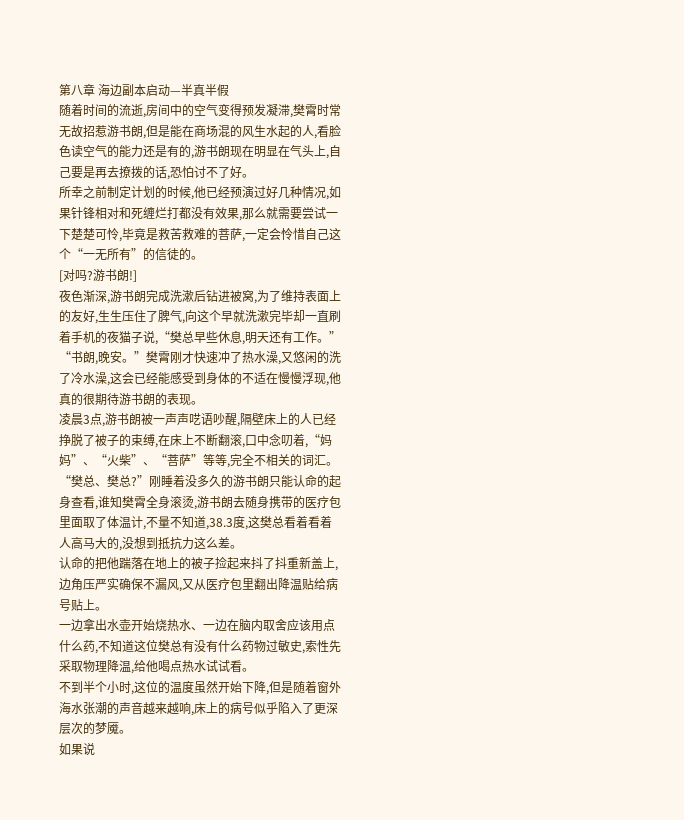第八章 海边副本启动—半真半假
随着时间的流逝,房间中的空气变得预发凝滞,樊霄时常无故招惹游书朗,但是能在商场混的风生水起的人,看脸色读空气的能力还是有的,游书朗现在明显在气头上,自己要是再去撩拨的话,恐怕讨不了好。
所幸之前制定计划的时候,他已经预演过好几种情况,如果针锋相对和死缠烂打都没有效果,那么就需要尝试一下楚楚可怜,毕竟是救苦救难的菩萨,一定会怜惜自己这个“一无所有”的信徒的。
[对吗?游书朗!]
夜色渐深,游书朗完成洗漱后钻进被窝,为了维持表面上的友好,生生压住了脾气,向这个早就洗漱完毕却一直刷着手机的夜猫子说,“樊总早些休息,明天还有工作。”
“书朗,晚安。”樊霄刚才快速冲了热水澡,又悠闲的洗了冷水澡,这会已经能感受到身体的不适在慢慢浮现,他真的很期待游书朗的表现。
凌晨3点,游书朗被一声声呓语吵醒,隔壁床上的人已经挣脱了被子的束缚,在床上不断翻滚,口中念叨着,“妈妈”、“火柴”、“菩萨”等等,完全不相关的词汇。
“樊总、樊总?”刚睡着没多久的游书朗只能认命的起身查看,谁知樊霄全身滚烫,游书朗去随身携带的医疗包里面取了体温计,不量不知道,38.3度,这樊总看着看着人高马大的,没想到抵抗力这么差。
认命的把他踹落在地上的被子捡起来抖了抖重新盖上,边角压严实确保不漏风,又从医疗包里翻出降温贴给病号贴上。
一边拿出水壶开始烧热水、一边在脑内取舍应该用点什么药,不知道这位樊总有没有什么药物过敏史,索性先采取物理降温,给他喝点热水试试看。
不到半个小时,这位的温度虽然开始下降,但是随着窗外海水张潮的声音越来越响,床上的病号似乎陷入了更深层次的梦魇。
如果说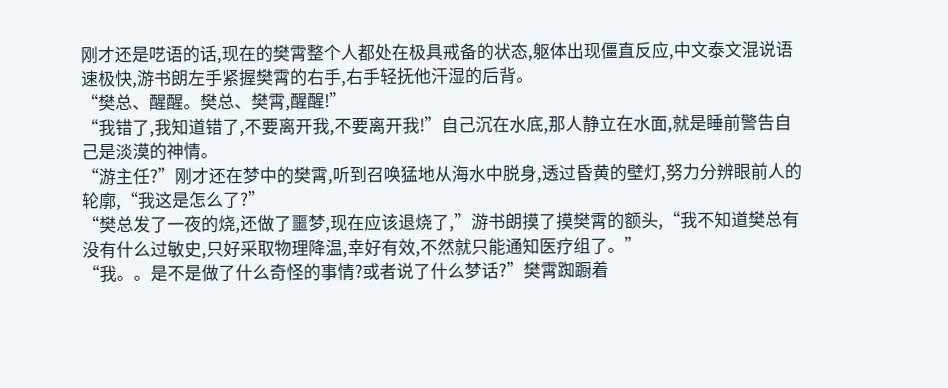刚才还是呓语的话,现在的樊霄整个人都处在极具戒备的状态,躯体出现僵直反应,中文泰文混说语速极快,游书朗左手紧握樊霄的右手,右手轻抚他汗湿的后背。
“樊总、醒醒。樊总、樊霄,醒醒!”
“我错了,我知道错了,不要离开我,不要离开我!”自己沉在水底,那人静立在水面,就是睡前警告自己是淡漠的神情。
“游主任?”刚才还在梦中的樊霄,听到召唤猛地从海水中脱身,透过昏黄的壁灯,努力分辨眼前人的轮廓,“我这是怎么了?”
“樊总发了一夜的烧,还做了噩梦,现在应该退烧了,”游书朗摸了摸樊霄的额头,“我不知道樊总有没有什么过敏史,只好采取物理降温,幸好有效,不然就只能通知医疗组了。”
“我。。是不是做了什么奇怪的事情?或者说了什么梦话?”樊霄踟蹰着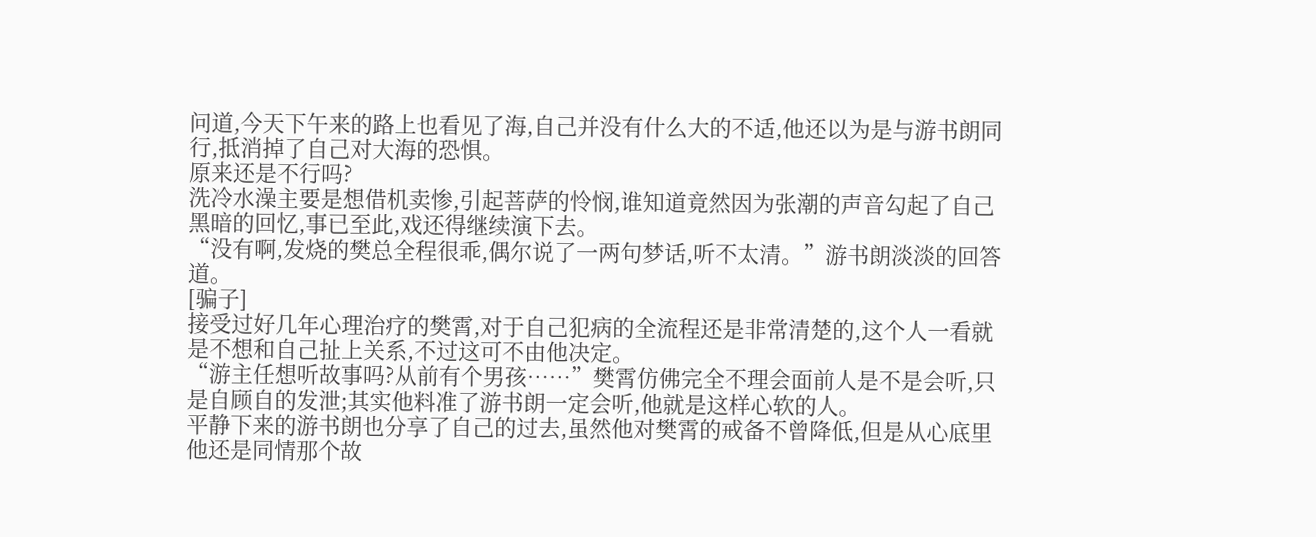问道,今天下午来的路上也看见了海,自己并没有什么大的不适,他还以为是与游书朗同行,抵消掉了自己对大海的恐惧。
原来还是不行吗?
洗冷水澡主要是想借机卖惨,引起菩萨的怜悯,谁知道竟然因为张潮的声音勾起了自己黑暗的回忆,事已至此,戏还得继续演下去。
“没有啊,发烧的樊总全程很乖,偶尔说了一两句梦话,听不太清。”游书朗淡淡的回答道。
[骗子]
接受过好几年心理治疗的樊霄,对于自己犯病的全流程还是非常清楚的,这个人一看就是不想和自己扯上关系,不过这可不由他决定。
“游主任想听故事吗?从前有个男孩……”樊霄仿佛完全不理会面前人是不是会听,只是自顾自的发泄;其实他料准了游书朗一定会听,他就是这样心软的人。
平静下来的游书朗也分享了自己的过去,虽然他对樊霄的戒备不曾降低,但是从心底里他还是同情那个故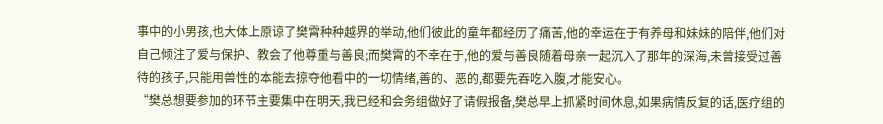事中的小男孩,也大体上原谅了樊霄种种越界的举动,他们彼此的童年都经历了痛苦,他的幸运在于有养母和妹妹的陪伴,他们对自己倾注了爱与保护、教会了他尊重与善良;而樊霄的不幸在于,他的爱与善良随着母亲一起沉入了那年的深海,未曾接受过善待的孩子,只能用兽性的本能去掠夺他看中的一切情绪,善的、恶的,都要先吞吃入腹,才能安心。
“樊总想要参加的环节主要集中在明天,我已经和会务组做好了请假报备,樊总早上抓紧时间休息,如果病情反复的话,医疗组的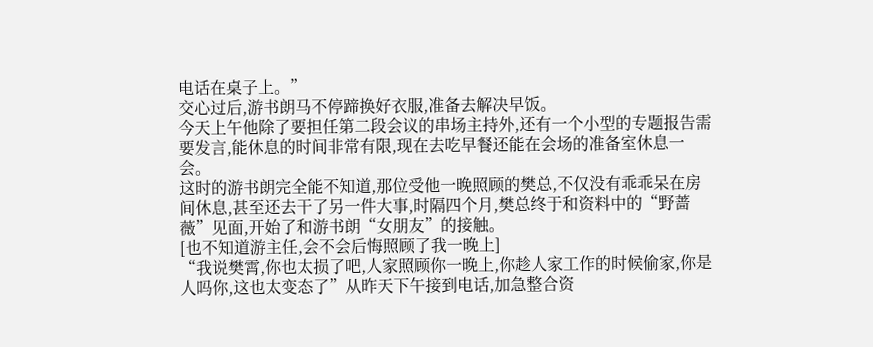电话在桌子上。”
交心过后,游书朗马不停蹄换好衣服,准备去解决早饭。
今天上午他除了要担任第二段会议的串场主持外,还有一个小型的专题报告需要发言,能休息的时间非常有限,现在去吃早餐还能在会场的准备室休息一会。
这时的游书朗完全能不知道,那位受他一晚照顾的樊总,不仅没有乖乖呆在房间休息,甚至还去干了另一件大事,时隔四个月,樊总终于和资料中的“野蔷薇”见面,开始了和游书朗“女朋友”的接触。
[也不知道游主任,会不会后悔照顾了我一晚上]
“我说樊霄,你也太损了吧,人家照顾你一晚上,你趁人家工作的时候偷家,你是人吗你,这也太变态了”从昨天下午接到电话,加急整合资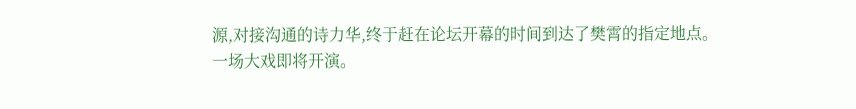源,对接沟通的诗力华,终于赶在论坛开幕的时间到达了樊霄的指定地点。
一场大戏即将开演。